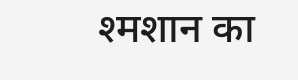श्मशान का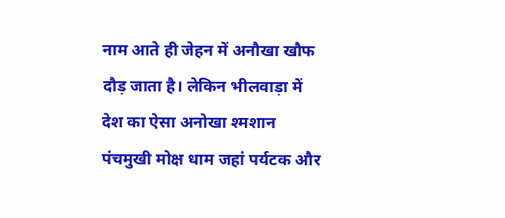नाम आते ही जेहन में अनौखा खौफ दौड़ जाता है। लेकिन भीलवाड़ा में देश का ऐसा अनोखा श्मशान पंचमुखी मोक्ष धाम जहां पर्यटक और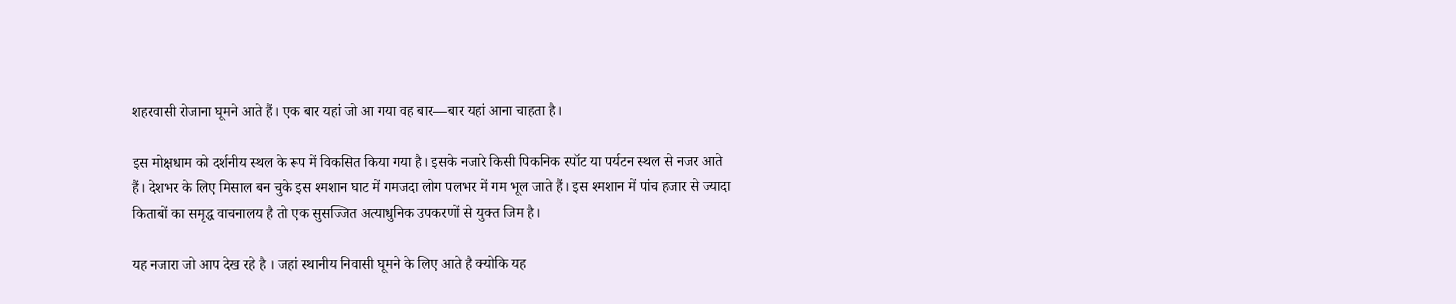शहरवासी रोजाना घूमने आते हैं। एक बार यहां जो आ गया वह बार—बार यहां आना चाहता है।

इस मोक्षधाम को दर्शनीय स्थल के रूप में विकसित किया गया है। इसके नजारे किसी पिकनिक स्पॉट या पर्यटन स्थल से नजर आते हैं। देशभर के लिए मिसाल बन चुके इस श्मशान घाट में गमजदा लोग पलभर में गम भूल जाते हैं। इस श्मशान में पांच हजार से ज्यादा किताबों का समृद्ध वाचनालय है तो एक सुसज्जित अत्याधुनिक उपकरणों से युक्त जिम है।

यह नजारा जो आप देख रहे है । जहां स्थानीय निवासी घूमने के लिए आते है क्योकि यह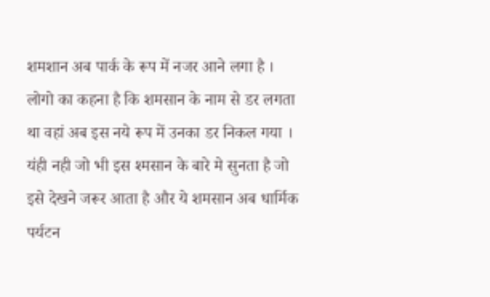शमशान अब पार्क के रूप में नजर आने लगा है । लोगो का कहना है कि शमसान के नाम से डर लगता था वहां अब इस नये रूप में उनका डर निकल गया । यंही नही जो भी इस श्मसान के बारे मे सुनता है जो इसे देखने जरूर आता है और ये शमसान अब धार्मिक पर्यटन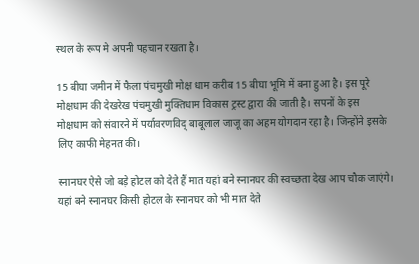स्थल के रूप मे अपनी पहचान रखता है।

15 बीघा जमीन में फैला पंचमुखी मोक्ष धाम करीब 15 बीघा भूमि में बना हुआ है। इस पूरे मोक्षधाम की देखरेख पंचमुखी मुक्तिधाम विकास ट्रस्ट द्वारा की जाती है। सपनों के इस मोक्षधाम को संवारने में पर्यावरणविद् बाबूलाल जाजू का अहम योगदान रहा है। जिन्होंने इसके लिए काफी मेहनत की।

स्नानघर ऐसे जो बड़े होटल को देते हैं मात यहां बने स्नानघर की स्वच्छता देख आप चौक जाएंगे। यहां बने स्नानघर किसी होटल के स्नानघर को भी मात देते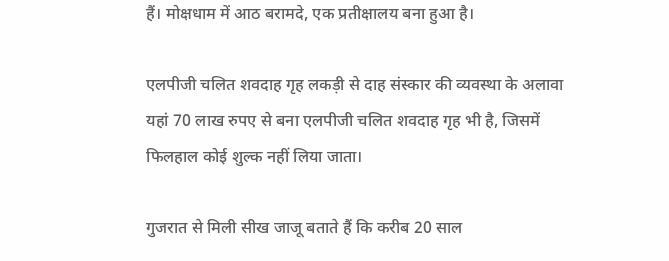हैं। मोक्षधाम में आठ बरामदे, एक प्रतीक्षालय बना हुआ है।

एलपीजी चलित शवदाह गृह लकड़ी से दाह संस्कार की व्यवस्था के अलावा यहां 70 लाख रुपए से बना एलपीजी चलित शवदाह गृह भी है, जिसमें फिलहाल कोई शुल्क नहीं लिया जाता।

गुजरात से मिली सीख जाजू बताते हैं कि करीब 20 साल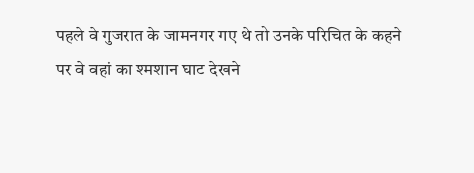पहले वे गुजरात के जामनगर गए थे तो उनके परिचित के कहने पर वे वहां का श्मशान घाट देखने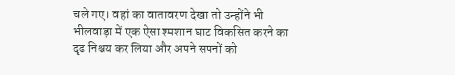चले गए। वहां का वातावरण देखा तो उन्होंने भी भीलवाड़ा में एक ऐसा श्मशान घाट विकसित करने का दृढ निश्चय कर लिया और अपने सपनों को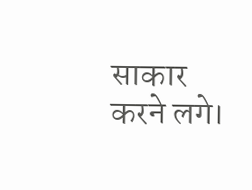साकार करने लगे।